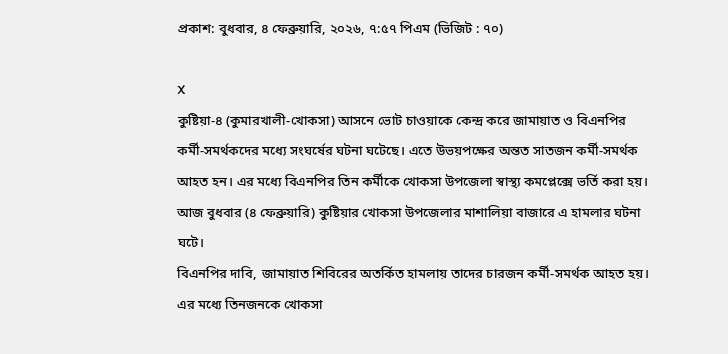প্রকাশ: বুধবার, ৪ ফেব্রুয়ারি, ২০২৬, ৭:৫৭ পিএম (ভিজিট : ৭০)

X
কুষ্টিয়া-৪ (কুমারখালী-খোকসা) আসনে ভোট চাওয়াকে কেন্দ্র করে জামায়াত ও বিএনপির কর্মী-সমর্থকদের মধ্যে সংঘর্ষের ঘটনা ঘটেছে। এতে উভয়পক্ষের অন্তত সাতজন কর্মী-সমর্থক আহত হন। এর মধ্যে বিএনপির তিন কর্মীকে খোকসা উপজেলা স্বাস্থ্য কমপ্লেক্সে ভর্তি করা হয়।
আজ বুধবার (৪ ফেব্রুয়ারি) কুষ্টিয়ার খোকসা উপজেলার মাশালিয়া বাজারে এ হামলার ঘটনা ঘটে।
বিএনপির দাবি, জামায়াত শিবিরের অতর্কিত হামলায় তাদের চারজন কর্মী-সমর্থক আহত হয়। এর মধ্যে তিনজনকে খোকসা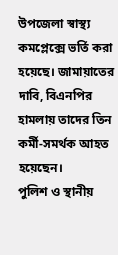উপজেলা স্বাস্থ্য কমপ্লেক্সে ভর্তি করা হয়েছে। জামায়াতের দাবি, বিএনপির হামলায় তাদের তিন কর্মী-সমর্থক আহত হয়েছেন।
পুলিশ ও স্থানীয়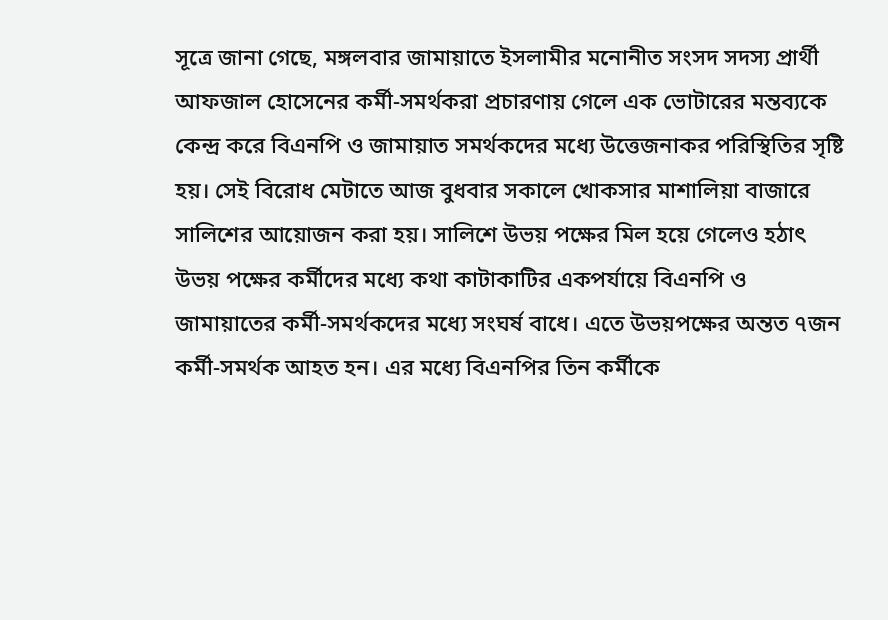সূত্রে জানা গেছে, মঙ্গলবার জামায়াতে ইসলামীর মনোনীত সংসদ সদস্য প্রার্থী আফজাল হোসেনের কর্মী-সমর্থকরা প্রচারণায় গেলে এক ভোটারের মন্তব্যকে কেন্দ্র করে বিএনপি ও জামায়াত সমর্থকদের মধ্যে উত্তেজনাকর পরিস্থিতির সৃষ্টি হয়। সেই বিরোধ মেটাতে আজ বুধবার সকালে খোকসার মাশালিয়া বাজারে সালিশের আয়োজন করা হয়। সালিশে উভয় পক্ষের মিল হয়ে গেলেও হঠাৎ উভয় পক্ষের কর্মীদের মধ্যে কথা কাটাকাটির একপর্যায়ে বিএনপি ও জামায়াতের কর্মী-সমর্থকদের মধ্যে সংঘর্ষ বাধে। এতে উভয়পক্ষের অন্তত ৭জন কর্মী-সমর্থক আহত হন। এর মধ্যে বিএনপির তিন কর্মীকে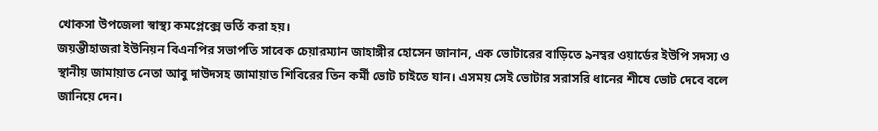খোকসা উপজেলা স্বাস্থ্য কমপ্লেক্সে ভর্তি করা হয়।
জয়ন্তীহাজরা ইউনিয়ন বিএনপির সভাপতি সাবেক চেয়ারম্যান জাহাঙ্গীর হোসেন জানান, এক ভোটারের বাড়িতে ৯নম্বর ওয়ার্ডের ইউপি সদস্য ও স্থানীয় জামায়াত নেতা আবু দাউদসহ জামায়াত শিবিরের তিন কর্মী ভোট চাইতে যান। এসময় সেই ভোটার সরাসরি ধানের শীষে ভোট দেবে বলে জানিয়ে দেন।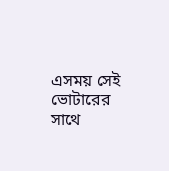এসময় সেই ভোটারের সাথে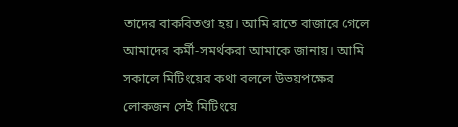তাদের বাকবিতণ্ডা হয়। আমি রাতে বাজারে গেলে আমাদের কর্মী-সমর্থকরা আমাকে জানায়। আমি সকালে মিটিংয়ের কথা বললে উভয়পক্ষের লোকজন সেই মিটিংয়ে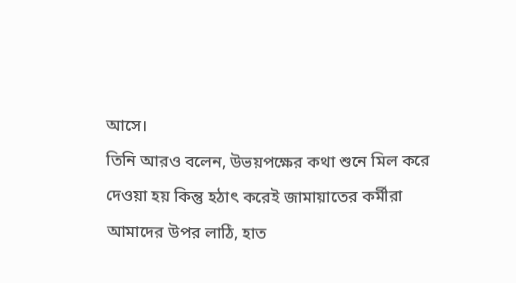আসে।
তিনি আরও বলেন, উভয়পক্ষের কথা শুনে মিল করে দেওয়া হয় কিন্তু হঠাৎ করেই জামায়াতের কর্মীরা আমাদের উপর লাঠি, হাত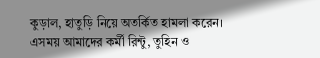কুড়াল, হাতুড়ি নিয়ে অতর্কিত হামলা করেন। এসময় আমাদের কর্মী রিন্টু, তুহিন ও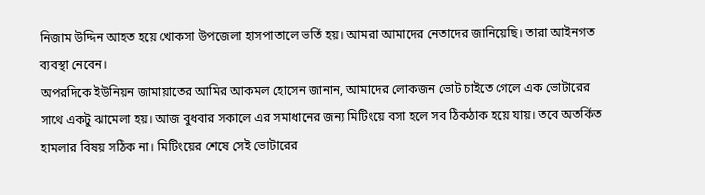নিজাম উদ্দিন আহত হয়ে খোকসা উপজেলা হাসপাতালে ভর্তি হয়। আমরা আমাদের নেতাদের জানিয়েছি। তারা আইনগত ব্যবস্থা নেবেন।
অপরদিকে ইউনিয়ন জামায়াতের আমির আকমল হোসেন জানান, আমাদের লোকজন ভোট চাইতে গেলে এক ভোটারের সাথে একটু ঝামেলা হয়। আজ বুধবার সকালে এর সমাধানের জন্য মিটিংয়ে বসা হলে সব ঠিকঠাক হয়ে যায়। তবে অতর্কিত হামলার বিষয় সঠিক না। মিটিংয়ের শেষে সেই ভোটারের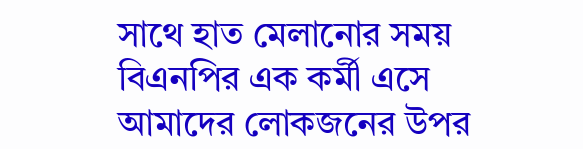সাথে হাত মেলানোর সময় বিএনপির এক কর্মী এসে আমাদের লোকজনের উপর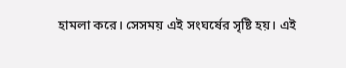হামলা করে। সেসময় এই সংঘর্ষের সৃষ্টি হয়। এই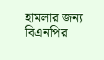হামলার জন্য বিএনপির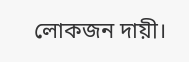লোকজন দায়ী।